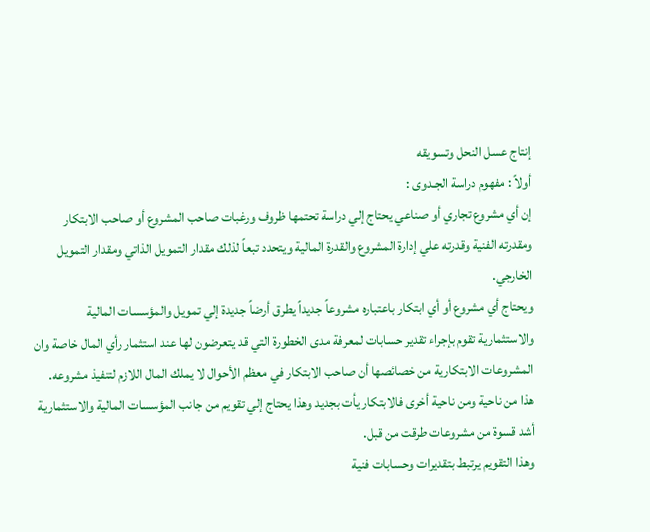إنتاج عسل النحل وتسويقه
أولاً : مفهوم دراسة الجـدوى :
إن أي مشروع تجاري أو صناعي يحتاج إلي دراسة تحتمها ظروف ورغبات صاحب المشروع أو صاحب الابتكار ومقدرته الفنية وقدرته علي إدارة المشروع والقدرة المالية ويتحدد تبعاً لذلك مقدار التمويل الذاتي ومقدار التمويل الخارجي.
ويحتاج أي مشروع أو أي ابتكار باعتباره مشروعاً جديداً يطرق أرضاً جديدة إلي تمويل والمؤسسات المالية والاستثمارية تقوم بإجراء تقدير حسابات لمعرفة مدى الخطورة التي قد يتعرضون لها عند استثمار رأي المال خاصة وان المشروعات الابتكارية من خصائصها أن صاحب الابتكار في معظم الأحوال لا يملك المال اللازم لتنفيذ مشروعه. هذا من ناحية ومن ناحية أخرى فالابتكار يأت بجديد وهذا يحتاج إلي تقويم من جانب المؤسسات المالية والاستثمارية أشد قسوة من مشروعات طرقت من قبل.
وهذا التقويم يرتبط بتقديرات وحسابات فنية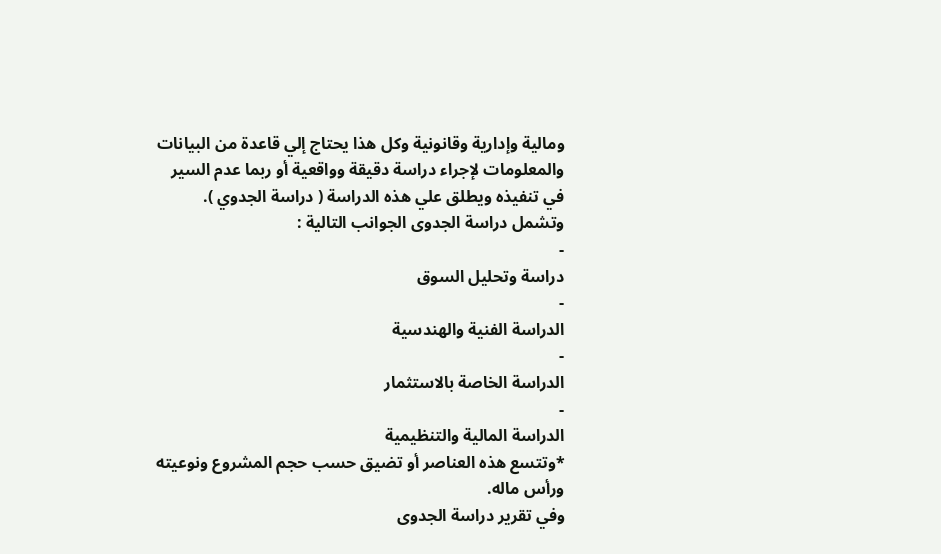ومالية وإدارية وقانونية وكل هذا يحتاج إلي قاعدة من البيانات والمعلومات لإجراء دراسة دقيقة وواقعية أو ربما عدم السير في تنفيذه ويطلق علي هذه الدراسة ( دراسة الجدوي ).
وتشمل دراسة الجدوى الجوانب التالية :
-
دراسة وتحليل السوق
-
الدراسة الفنية والهندسية
-
الدراسة الخاصة بالاستثمار
-
الدراسة المالية والتنظيمية
*وتتسع هذه العناصر أو تضيق حسب حجم المشروع ونوعيته ورأس ماله.
وفي تقرير دراسة الجدوى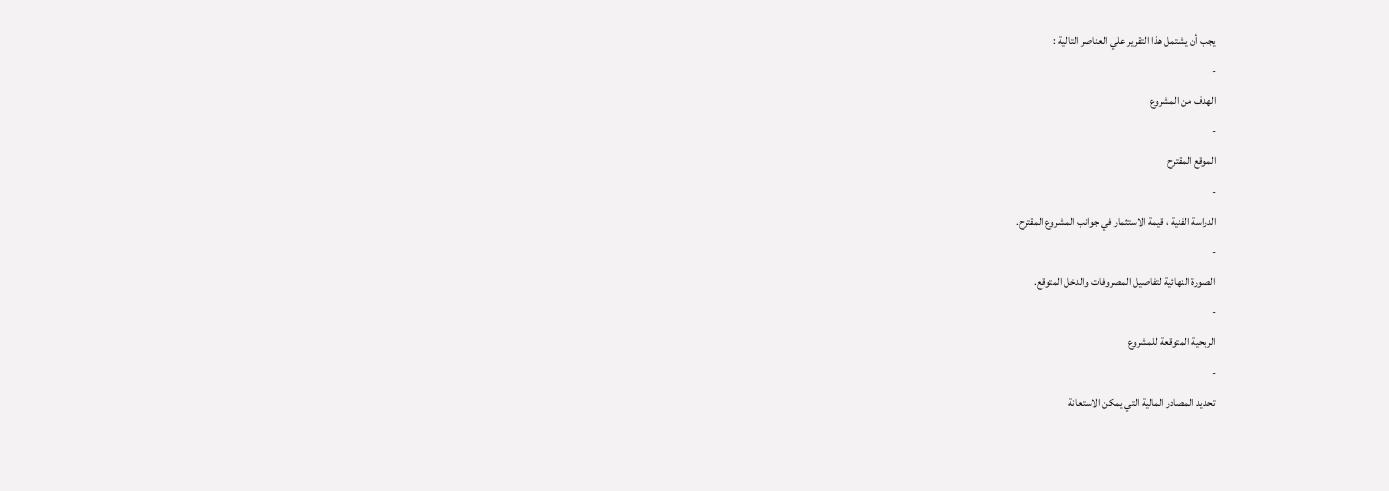يجب أن يشتمل هذا التقرير علي العناصر التالية :
-
الهدف من المشروع
-
الموقع المقترح
-
الدراسة الفنية ، قيمة الاستثمار في جوانب المشروع المقترح.
-
الصورة النهائية لتفاصيل المصروفات والدخل المتوقع.
-
الربحية المتوقعة للمشروع
-
تحديد المصادر المالية التي يمكن الاستعانة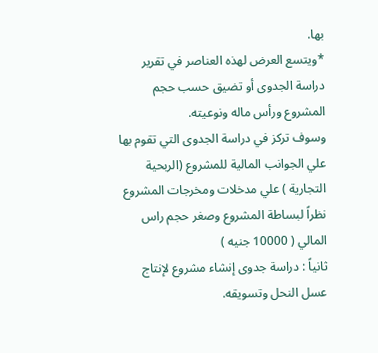بها.
*ويتسع العرض لهذه العناصر في تقرير دراسة الجدوى أو تضيق حسب حجم المشروع ورأس ماله ونوعيته.
وسوف تركز في دراسة الجدوى التي تقوم بها علي الجوانب المالية للمشروع (الربحية التجارية ) علي مدخلات ومخرجات المشروع نظراً لبساطة المشروع وصغر حجم راس المالي ( 10000 جنيه )
ثانياً : دراسة جدوى إنشاء مشروع لإنتاج عسل النحل وتسويقه.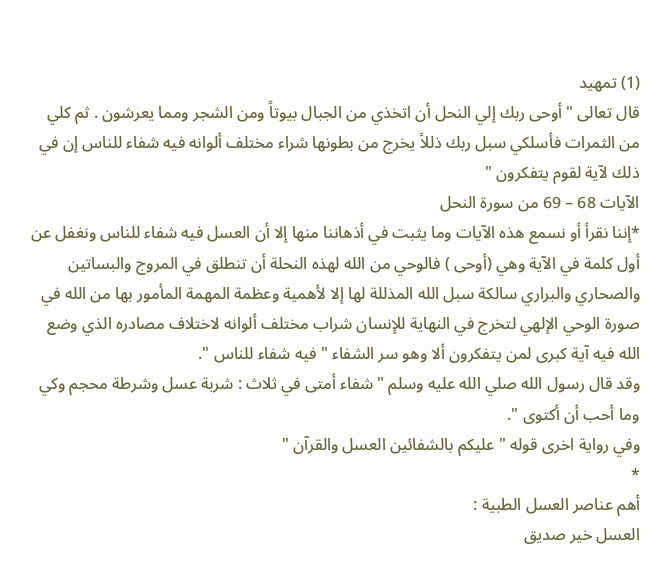(1) تمهيد
قال تعالى " أوحى ربك إلي النحل أن اتخذي من الجبال بيوتاً ومن الشجر ومما يعرشون . ثم كلي من الثمرات فأسلكي سبل ربك ذللاً يخرج من بطونها شراء مختلف ألوانه فيه شفاء للناس إن في ذلك لآية لقوم يتفكرون "
الآيات 68 – 69 من سورة النحل
*إننا نقرأ أو نسمع هذه الآيات وما يثبت في أذهاننا منها إلا أن العسل فيه شفاء للناس ونغفل عن أول كلمة في الآية وهي (أوحى ) فالوحي من الله لهذه النحلة أن تنطلق في المروج والبساتين والصحاري والبراري سالكة سبل الله المذللة لها إلا لأهمية وعظمة المهمة المأمور بها من الله في صورة الوحي الإلهي لتخرج في النهاية للإنسان شراب مختلف ألوانه لاختلاف مصادره الذي وضع الله فيه آية كبرى لمن يتفكرون ألا وهو سر الشفاء " فيه شفاء للناس ".
وقد قال رسول الله صلي الله عليه وسلم " شفاء أمتى في ثلاث : شربة عسل وشرطة محجم وكي وما أحب أن أكتوى ".
وفي رواية اخرى قوله " عليكم بالشفائين العسل والقرآن "
*
أهم عناصر العسل الطبية :
العسل خير صديق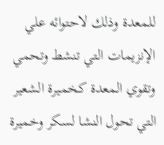للمعدة وذلك لاحتوائه علي الإنزيمات التي تنشط وتحمي وتقوي المعدة كخميرة الشعير التي تحول النشا لسكر وخميرة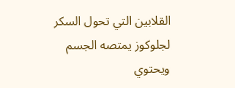القلابين التي تحول السكر لجلوكوز يمتصه الجسم ويحتوي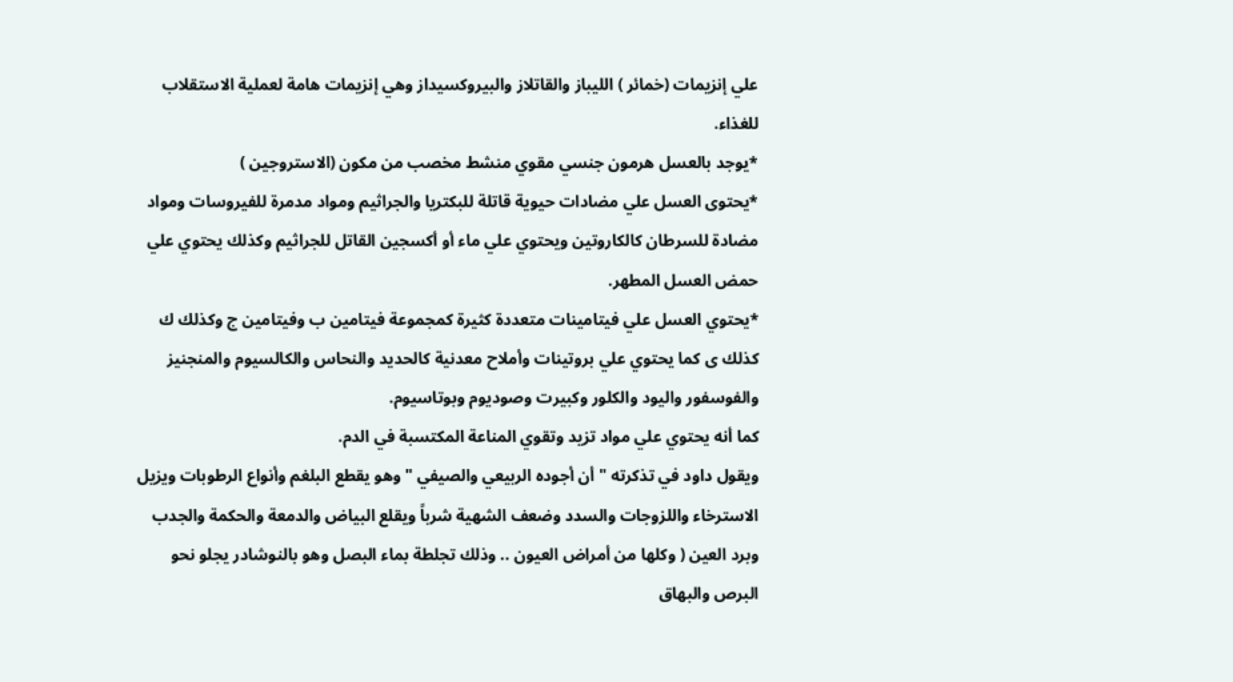علي إنزيمات (خمائر ) الليباز والقاتلاز والبيروكسيداز وهي إنزيمات هامة لعملية الاستقلاب للغذاء.
*يوجد بالعسل هرمون جنسي مقوي منشط مخصب من مكون (الاستروجين )
*يحتوى العسل علي مضادات حيوية قاتلة للبكتريا والجراثيم ومواد مدمرة للفيروسات ومواد مضادة للسرطان كالكاروتين ويحتوي علي ماء أو أكسجين القاتل للجراثيم وكذلك يحتوي علي حمض العسل المطهر.
*يحتوي العسل علي فيتامينات متعددة كثيرة كمجموعة فيتامين ب وفيتامين ج وكذلك ك كذلك ى كما يحتوي علي بروتينات وأملاح معدنية كالحديد والنحاس والكالسيوم والمنجنيز والفوسفور واليود والكلور وكبيرت وصوديوم وبوتاسيوم.
كما أنه يحتوي علي مواد تزيد وتقوي المناعة المكتسبة في الدم.
ويقول داود في تذكرته " أن أجوده الربيعي والصيفي " وهو يقطع البلغم وأنواع الرطوبات ويزيل الاسترخاء واللزوجات والسدد وضعف الشهية شرباً ويقلع البياض والدمعة والحكمة والجدب وبرد العين ( وكلها من أمراض العيون .. وذلك تجلطة بماء البصل وهو بالنوشادر يجلو نحو البرص والبهاق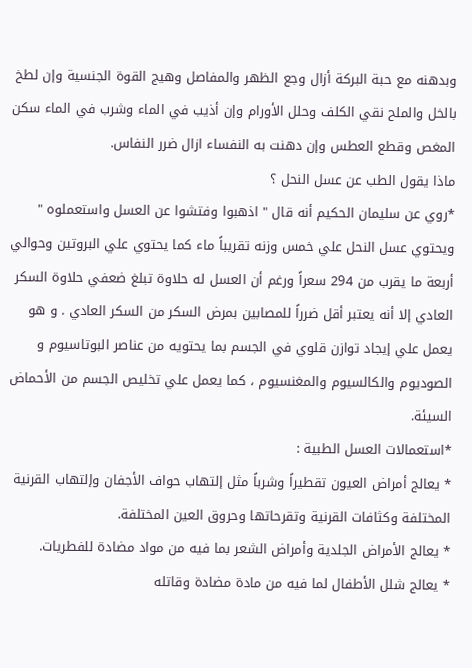وبدهنه مع حبة البركة أزال وجع الظهر والمفاصل وهيج القوة الجنسية وإن لطخ بالخل والملح نقي الكلف وحلل الأورام وإن أذيب في الماء وشرب في الماء سكن المغص وقطع العطس وإن دهنت به النفساء ازال ضرر النفاس.
ماذا يقول الطب عن عسل النحل ؟
*روي عن سليمان الحكيم أنه قال " اذهبوا وفتشوا عن العسل واستعملوه "
ويحتوي عسل النحل علي خمس وزنه تقريباً ماء كما يحتوي علي البروتين وحوالي أربعة ما يقرب من 294 سعراً ورغم أن العسل له حلاوة تبلغ ضعفي حلاوة السكر العادي إلا أنه يعتبر أقل ضرراً للمصابين بمرض السكر من السكر العادي . و هو يعمل علي إيجاد توازن قلوي في الجسم بما يحتويه من عناصر البوتاسيوم و الصوديوم والكالسيوم والمغنسيوم ، كما يعمل علي تخليص الجسم من الأحماض السيئة.
*استعمالات العسل الطبية :
* يعالج أمراض العيون تقطيراً وشرباً مثل إلتهاب حواف الأجفان وإلتهاب القرنية المختلفة وكثافات القرنية وتقرحاتها وحروق العين المختلفة.
* يعالج الأمراض الجلدية وأمراض الشعر بما فيه من مواد مضادة للفطريات.
* يعالج شلل الأطفال لما فيه من مادة مضادة وقاتله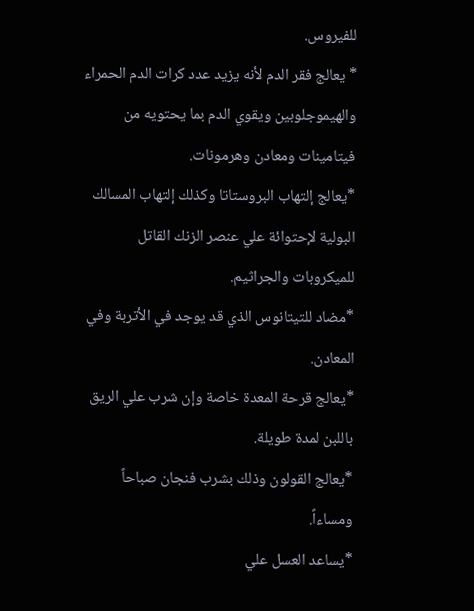للفيروس.
* يعالج فقر الدم لأنه يزيد عدد كرات الدم الحمراء والهيموجلوبين ويقوي الدم بما يحتويه من فيتامينات ومعادن وهرمونات.
*يعالج إلتهاب البروستاتا وكذلك إلتهاب المسالك البولية لإحتوائة علي عنصر الزنك القاتل للميكروبات والجراثيم.
*مضاد للتيتانوس الذي قد يوجد في الأتربة وفي المعادن.
*يعالج قرحة المعدة خاصة وإن شرب علي الريق باللبن لمدة طويلة.
*يعالج القولون وذلك بشرب فنجان صباحاً ومساءاً.
*يساعد العسل علي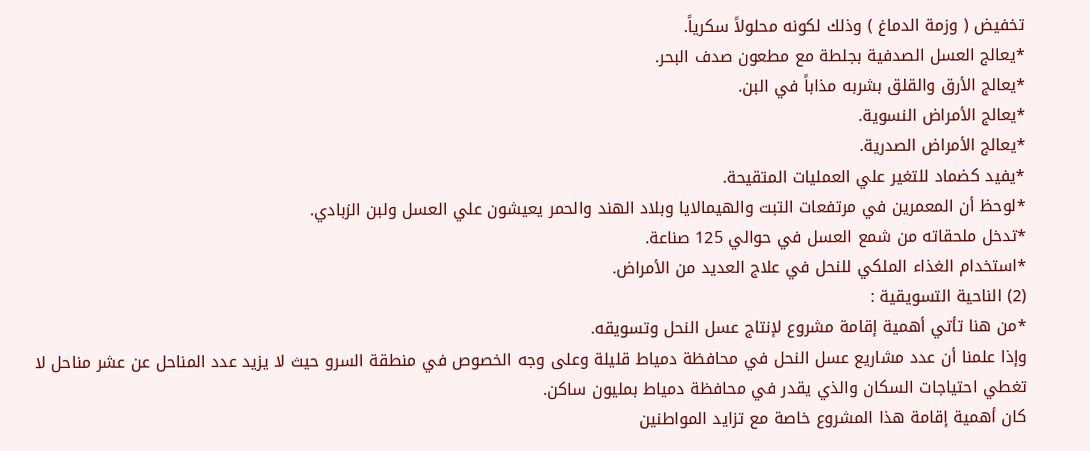تخفيض ( وزمة الدماغ ) وذلك لكونه محلولاً سكرياً.
*يعالج العسل الصدفية بجلطة مع مطعون صدف البحر.
*يعالج الأرق والقلق بشربه مذاباً في البن.
*يعالج الأمراض النسوية.
*يعالج الأمراض الصدرية.
*يفيد كضماد للتغير علي العمليات المتقيحة.
*لوحظ أن المعمرين في مرتفعات التبت والهيمالايا وبلاد الهند والحمر يعيشون علي العسل ولبن الزبادي.
*تدخل ملحقاته من شمع العسل في حوالي 125 صناعة.
*استخدام الغذاء الملكي للنحل في علاج العديد من الأمراض.
(2) الناحية التسويقية :
*من هنا تأتي أهمية إقامة مشروع لإنتاج عسل النحل وتسويقه.
وإذا علمنا أن عدد مشاريع عسل النحل في محافظة دمياط قليلة وعلى وجه الخصوص في منطقة السرو حيث لا يزيد عدد المناحل عن عشر مناحل لا تغطي احتياجات السكان والذي يقدر في محافظة دمياط بمليون ساكن.
كان أهمية إقامة هذا المشروع خاصة مع تزايد المواطنين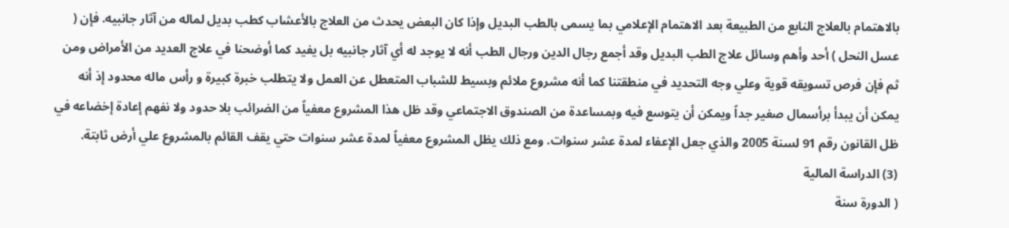بالاهتمام بالعلاج النابع من الطبيعة بعد الاهتمام الإعلامي بما يسمى بالطب البديل وإذا كان البعض يحدث من العلاج بالأعشاب كطب بديل لماله من آثار جانبيه. فإن ( عسل النحل ) أحد وأهم وسائل علاج الطب البديل وقد أجمع رجال الدين ورجال الطب أنه لا يوجد له أي آثار جانبيه بل يفيد كما أوضحنا في علاج العديد من الأمراض ومن ثم فإن فرص تسويقه قوية وعلي وجه التحديد في منطقتنا كما أنه مشروع ملائم وبسيط للشباب المتعطل عن العمل ولا يتطلب خبرة كبيرة و رأس ماله محدود إذ أنه يمكن أن يبدأ برأسمال صغير جداً ويمكن أن يتوسع فيه وبمساعدة من الصندوق الاجتماعي وقد ظل هذا المشروع معفياً من الضرائب بلا حدود ولا نفهم إعادة إخضاعه في ظل القانون رقم 91 لسنة 2005 والذي جعل الإعفاء لمدة عشر سنوات. ومع ذلك يظل المشروع معفياً لمدة عشر سنوات حتي يقف القائم بالمشروع علي أرض ثابتة.
(3) الدراسة المالية
( الدورة سنة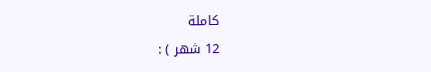كاملة
12 شهر ) :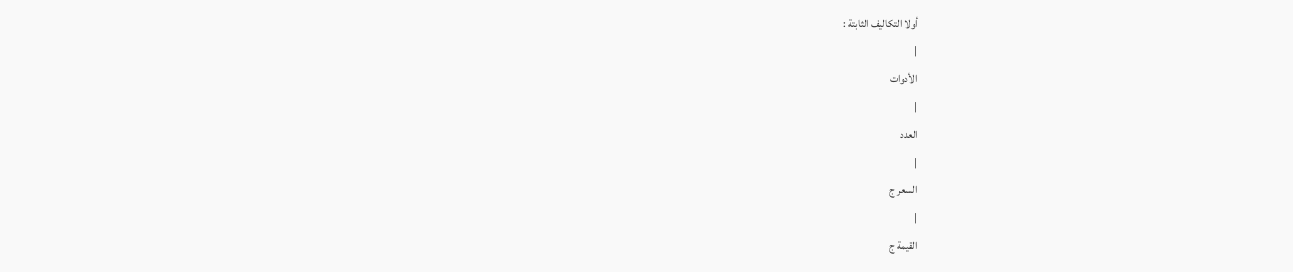أولا التكاليف الثابتة :
|
الأدوات
|
العدد
|
السعر ج
|
القيمة ج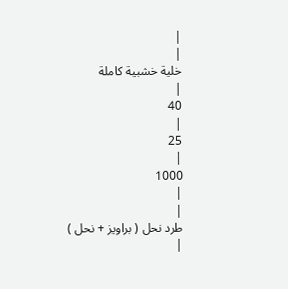|
|
خلية خشبية كاملة
|
40
|
25
|
1000
|
|
طرد نحل ( براويز + نحل )
|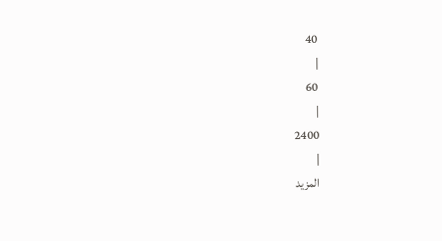40
|
60
|
2400
|
المزيد